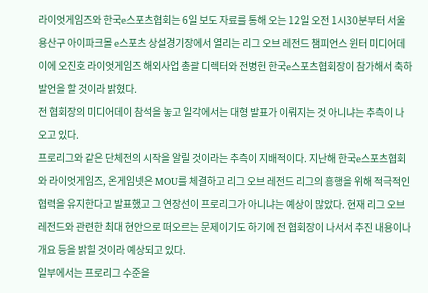라이엇게임즈와 한국e스포츠협회는 6일 보도 자료를 통해 오는 12일 오전 1시30분부터 서울 용산구 아이파크몰 e스포츠 상설경기장에서 열리는 리그 오브 레전드 챔피언스 윈터 미디어데이에 오진호 라이엇게임즈 해외사업 총괄 디렉터와 전병헌 한국e스포츠협회장이 참가해서 축하 발언을 할 것이라 밝혔다.
전 협회장의 미디어데이 참석을 놓고 일각에서는 대형 발표가 이뤄지는 것 아니냐는 추측이 나오고 있다.
프로리그와 같은 단체전의 시작을 알릴 것이라는 추측이 지배적이다. 지난해 한국e스포츠협회와 라이엇게임즈, 온게임넷은 MOU를 체결하고 리그 오브 레전드 리그의 흥행을 위해 적극적인 협력을 유지한다고 발표했고 그 연장선이 프로리그가 아니냐는 예상이 많았다. 현재 리그 오브 레전드와 관련한 최대 현안으로 떠오르는 문제이기도 하기에 전 협회장이 나서서 추진 내용이나 개요 등을 밝힐 것이라 예상되고 있다.
일부에서는 프로리그 수준을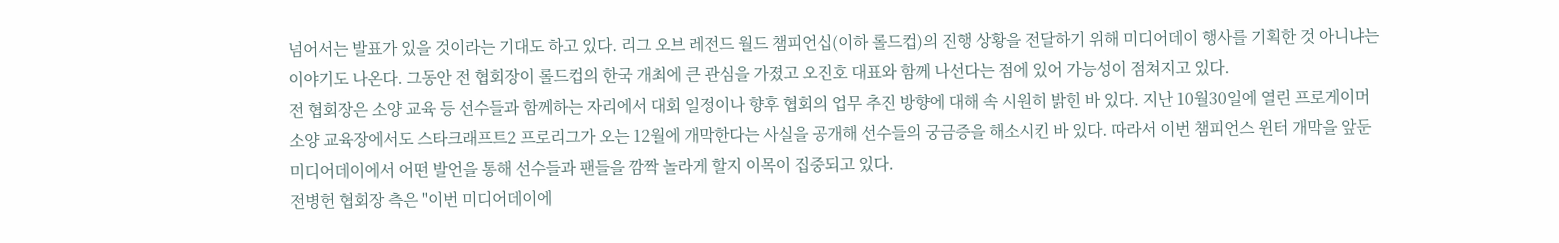넘어서는 발표가 있을 것이라는 기대도 하고 있다. 리그 오브 레전드 월드 챔피언십(이하 롤드컵)의 진행 상황을 전달하기 위해 미디어데이 행사를 기획한 것 아니냐는 이야기도 나온다. 그동안 전 협회장이 롤드컵의 한국 개최에 큰 관심을 가졌고 오진호 대표와 함께 나선다는 점에 있어 가능성이 점쳐지고 있다.
전 협회장은 소양 교육 등 선수들과 함께하는 자리에서 대회 일정이나 향후 협회의 업무 추진 방향에 대해 속 시원히 밝힌 바 있다. 지난 10월30일에 열린 프로게이머 소양 교육장에서도 스타크래프트2 프로리그가 오는 12월에 개막한다는 사실을 공개해 선수들의 궁금증을 해소시킨 바 있다. 따라서 이번 챔피언스 윈터 개막을 앞둔 미디어데이에서 어떤 발언을 통해 선수들과 팬들을 깜짝 놀라게 할지 이목이 집중되고 있다.
전병헌 협회장 측은 "이번 미디어데이에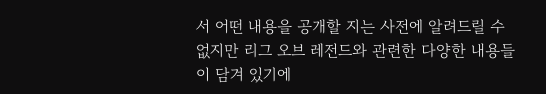서 어떤 내용을 공개할 지는 사전에 알려드릴 수 없지만 리그 오브 레전드와 관련한 다양한 내용들이 담겨 있기에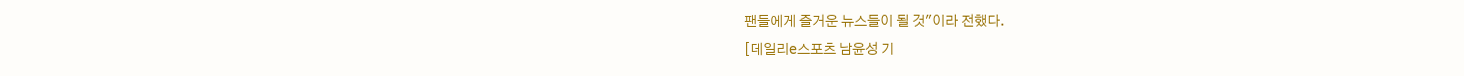팬들에게 즐거운 뉴스들이 될 것"이라 전했다.
[데일리e스포츠 남윤성 기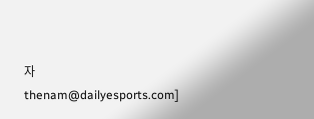자 thenam@dailyesports.com]